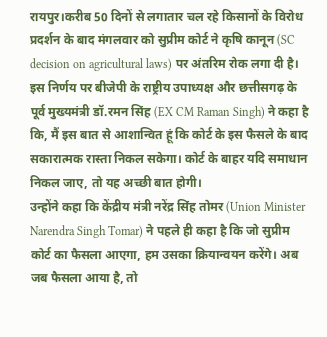रायपुर।करीब 50 दिनों से लगातार चल रहे किसानों के विरोध प्रदर्शन के बाद मंगलवार को सुप्रीम कोर्ट ने कृषि कानून (SC decision on agricultural laws) पर अंतरिम रोक लगा दी है। इस निर्णय पर बीजेपी के राष्ट्रीय उपाध्यक्ष और छत्तीसगढ़ के पूर्व मुख्यमंत्री डॉ.रमन सिंह (EX CM Raman Singh) ने कहा है कि, मैं इस बात से आशान्वित हूं कि कोर्ट के इस फैसले के बाद सकारात्मक रास्ता निकल सकेगा। कोर्ट के बाहर यदि समाधान निकल जाए, तो यह अच्छी बात होगी।
उन्होंने कहा कि केंद्रीय मंत्री नरेंद्र सिंह तोमर (Union Minister Narendra Singh Tomar) ने पहले ही कहा है कि जो सुप्रीम कोर्ट का फैसला आएगा, हम उसका क्रियान्वयन करेंगे। अब जब फैसला आया है, तो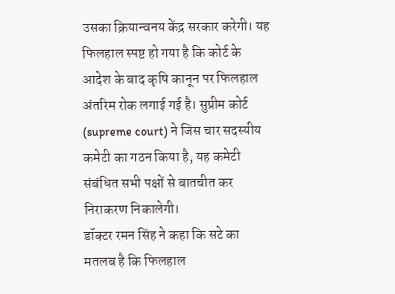उसका क्रियान्वनय केंद्र सरकार करेगी। यह फिलहाल स्पष्ट हो गया है कि कोर्ट के आदेश के बाद कृषि कानून पर फिलहाल अंतरिम रोक लगाई गई है। सुप्रीम कोर्ट (supreme court) ने जिस चार सदस्यीय कमेटी का गठन किया है, यह कमेटी संबंधित सभी पक्षों से बातचीत कर निराकरण निकालेगी।
डॉक्टर रमन सिंह ने कहा कि सटे का मतलब है कि फिलहाल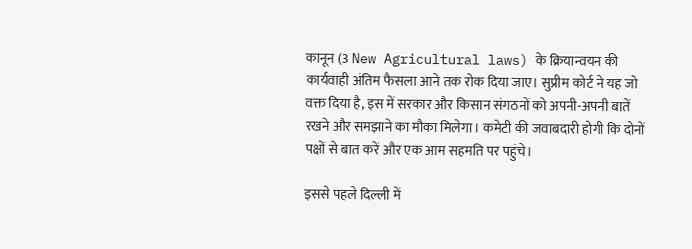कानून (3 New Agricultural laws) के क्रियान्वयन की कार्यवाही अंतिम फैसला आने तक रोक दिया जाए। सुप्रीम कोर्ट ने यह जो वक्त दिया है, इस में सरकार और किसान संगठनों को अपनी-अपनी बातें रखने और समझाने का मौका मिलेगा। कमेटी की जवाबदारी होगी कि दोनों पक्षों से बात करें और एक आम सहमति पर पहुंचे।

इससे पहले दिल्ली में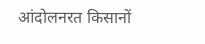आंदोलनरत किसानों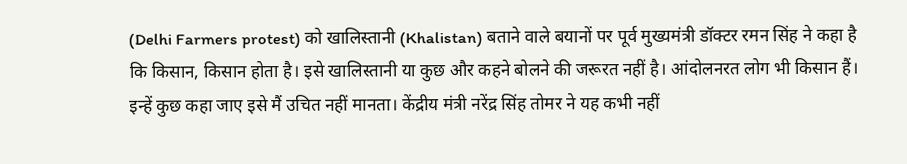(Delhi Farmers protest) को खालिस्तानी (Khalistan) बताने वाले बयानों पर पूर्व मुख्यमंत्री डॉक्टर रमन सिंह ने कहा है कि किसान, किसान होता है। इसे खालिस्तानी या कुछ और कहने बोलने की जरूरत नहीं है। आंदोलनरत लोग भी किसान हैं। इन्हें कुछ कहा जाए इसे मैं उचित नहीं मानता। केंद्रीय मंत्री नरेंद्र सिंह तोमर ने यह कभी नहीं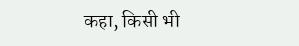कहा, किसी भी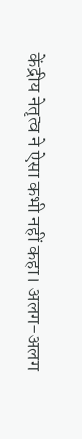केंद्रीय नेतृत्व ने ऐसा कभी नहीं कहा। अलग-अलग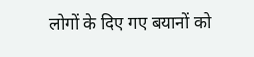लोगों के दिए गए बयानों को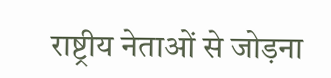राष्ट्रीय नेताओं से जोड़ना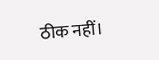ठीक नहीं।